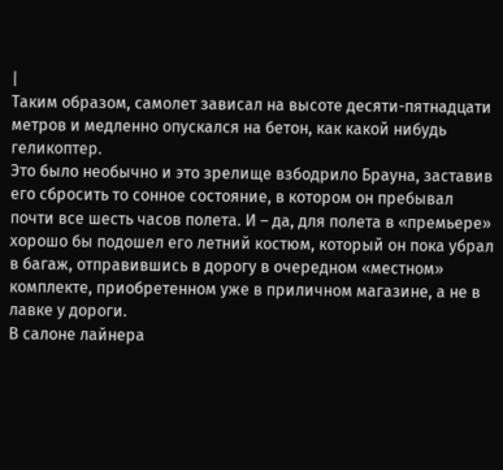|
Таким образом, самолет зависал на высоте десяти-пятнадцати метров и медленно опускался на бетон, как какой нибудь геликоптер.
Это было необычно и это зрелище взбодрило Брауна, заставив его сбросить то сонное состояние, в котором он пребывал почти все шесть часов полета. И – да, для полета в «премьере» хорошо бы подошел его летний костюм, который он пока убрал в багаж, отправившись в дорогу в очередном «местном» комплекте, приобретенном уже в приличном магазине, а не в лавке у дороги.
В салоне лайнера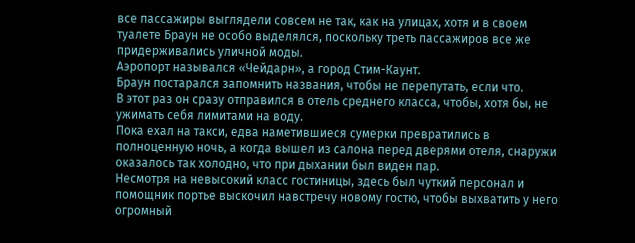все пассажиры выглядели совсем не так, как на улицах, хотя и в своем туалете Браун не особо выделялся, поскольку треть пассажиров все же придерживались уличной моды.
Аэропорт назывался «Чейдарн», а город Стим-Каунт.
Браун постарался запомнить названия, чтобы не перепутать, если что.
В этот раз он сразу отправился в отель среднего класса, чтобы, хотя бы, не ужимать себя лимитами на воду.
Пока ехал на такси, едва наметившиеся сумерки превратились в полноценную ночь, а когда вышел из салона перед дверями отеля, снаружи оказалось так холодно, что при дыхании был виден пар.
Несмотря на невысокий класс гостиницы, здесь был чуткий персонал и помощник портье выскочил навстречу новому гостю, чтобы выхватить у него огромный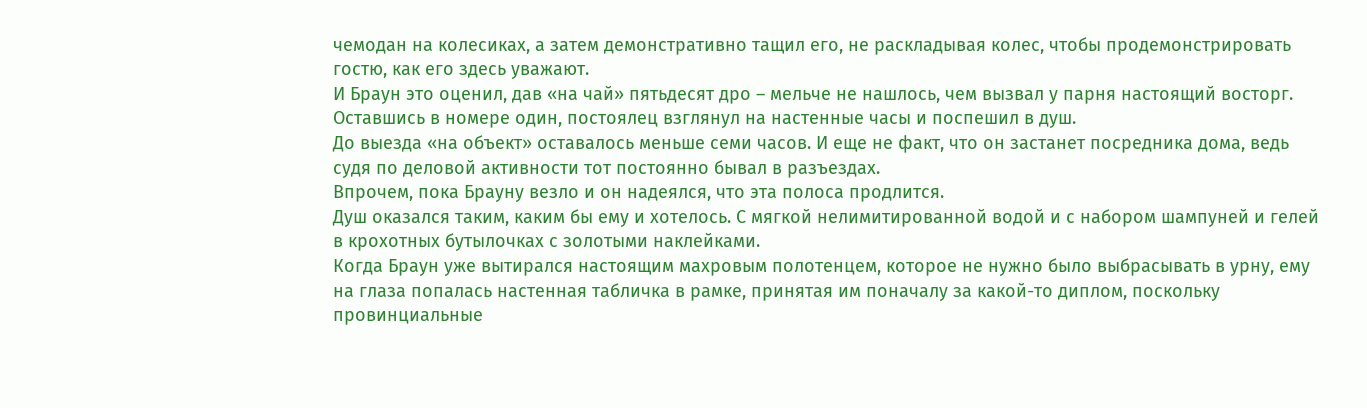чемодан на колесиках, а затем демонстративно тащил его, не раскладывая колес, чтобы продемонстрировать гостю, как его здесь уважают.
И Браун это оценил, дав «на чай» пятьдесят дро – мельче не нашлось, чем вызвал у парня настоящий восторг.
Оставшись в номере один, постоялец взглянул на настенные часы и поспешил в душ.
До выезда «на объект» оставалось меньше семи часов. И еще не факт, что он застанет посредника дома, ведь судя по деловой активности тот постоянно бывал в разъездах.
Впрочем, пока Брауну везло и он надеялся, что эта полоса продлится.
Душ оказался таким, каким бы ему и хотелось. С мягкой нелимитированной водой и с набором шампуней и гелей в крохотных бутылочках с золотыми наклейками.
Когда Браун уже вытирался настоящим махровым полотенцем, которое не нужно было выбрасывать в урну, ему на глаза попалась настенная табличка в рамке, принятая им поначалу за какой-то диплом, поскольку провинциальные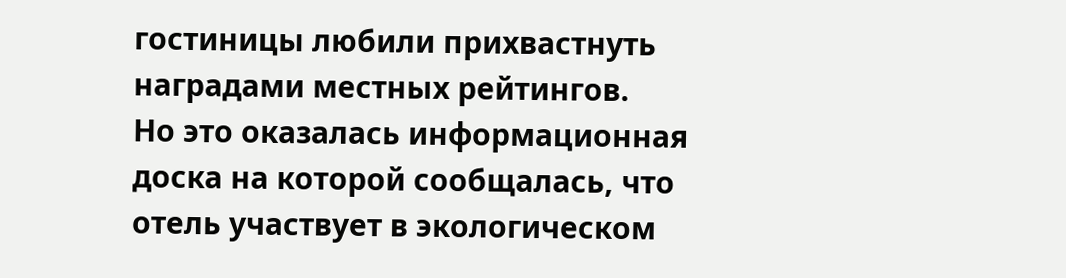гостиницы любили прихвастнуть наградами местных рейтингов.
Но это оказалась информационная доска на которой сообщалась, что отель участвует в экологическом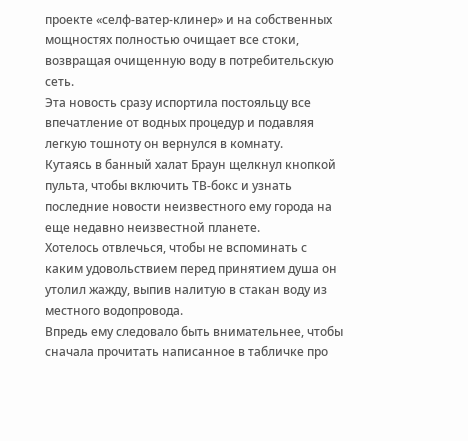проекте «селф-ватер-клинер» и на собственных мощностях полностью очищает все стоки, возвращая очищенную воду в потребительскую сеть.
Эта новость сразу испортила постояльцу все впечатление от водных процедур и подавляя легкую тошноту он вернулся в комнату.
Кутаясь в банный халат Браун щелкнул кнопкой пульта, чтобы включить ТВ-бокс и узнать последние новости неизвестного ему города на еще недавно неизвестной планете.
Хотелось отвлечься, чтобы не вспоминать с каким удовольствием перед принятием душа он утолил жажду, выпив налитую в стакан воду из местного водопровода.
Впредь ему следовало быть внимательнее, чтобы сначала прочитать написанное в табличке про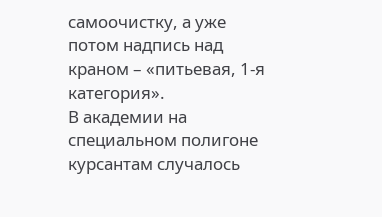самоочистку, а уже потом надпись над краном – «питьевая, 1-я категория».
В академии на специальном полигоне курсантам случалось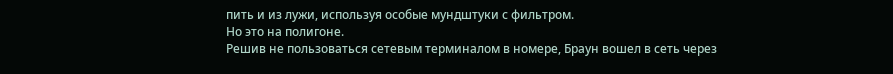пить и из лужи, используя особые мундштуки с фильтром.
Но это на полигоне.
Решив не пользоваться сетевым терминалом в номере, Браун вошел в сеть через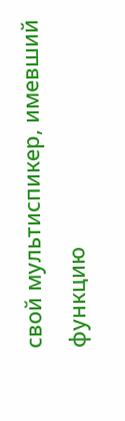свой мультиспикер, имевший функцию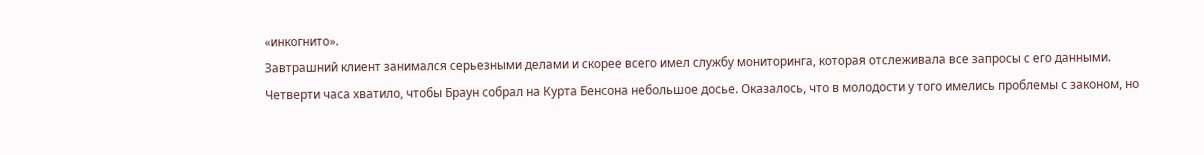«инкогнито».
Завтрашний клиент занимался серьезными делами и скорее всего имел службу мониторинга, которая отслеживала все запросы с его данными.
Четверти часа хватило, чтобы Браун собрал на Курта Бенсона небольшое досье. Оказалось, что в молодости у того имелись проблемы с законом, но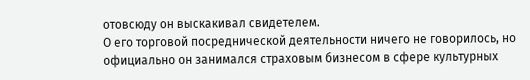отовсюду он выскакивал свидетелем.
О его торговой посреднической деятельности ничего не говорилось, но официально он занимался страховым бизнесом в сфере культурных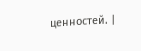ценностей. |